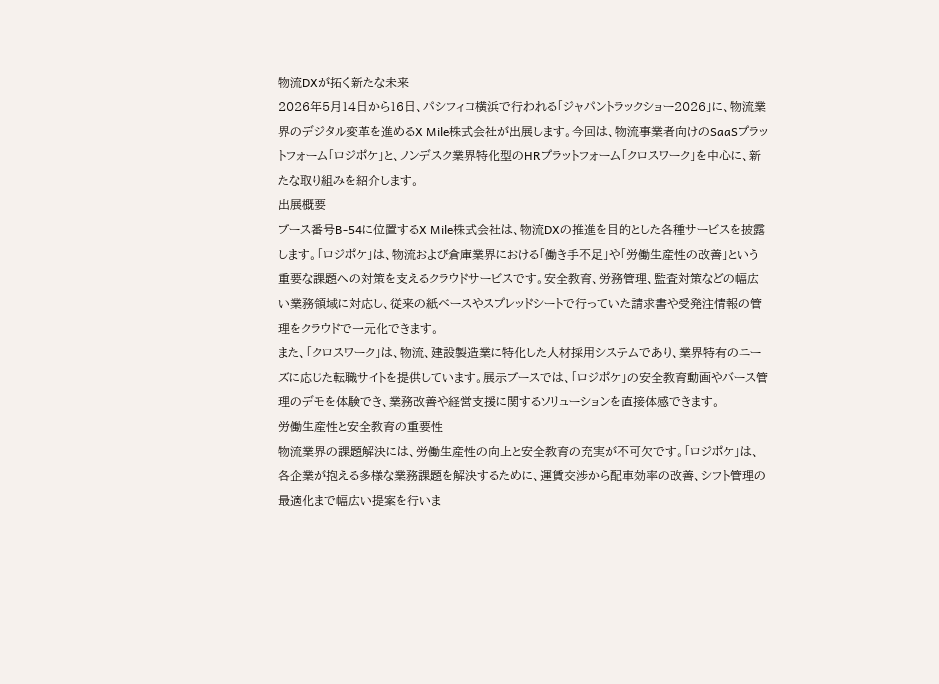物流DXが拓く新たな未来
2026年5月14日から16日、パシフィコ横浜で行われる「ジャパントラックショー2026」に、物流業界のデジタル変革を進めるX Mile株式会社が出展します。今回は、物流事業者向けのSaaSプラットフォーム「ロジポケ」と、ノンデスク業界特化型のHRプラットフォーム「クロスワーク」を中心に、新たな取り組みを紹介します。
出展概要
ブース番号B-54に位置するX Mile株式会社は、物流DXの推進を目的とした各種サービスを披露します。「ロジポケ」は、物流および倉庫業界における「働き手不足」や「労働生産性の改善」という重要な課題への対策を支えるクラウドサービスです。安全教育、労務管理、監査対策などの幅広い業務領域に対応し、従来の紙ベースやスプレッドシートで行っていた請求書や受発注情報の管理をクラウドで一元化できます。
また、「クロスワーク」は、物流、建設製造業に特化した人材採用システムであり、業界特有のニーズに応じた転職サイトを提供しています。展示ブースでは、「ロジポケ」の安全教育動画やバース管理のデモを体験でき、業務改善や経営支援に関するソリューションを直接体感できます。
労働生産性と安全教育の重要性
物流業界の課題解決には、労働生産性の向上と安全教育の充実が不可欠です。「ロジポケ」は、各企業が抱える多様な業務課題を解決するために、運賃交渉から配車効率の改善、シフト管理の最適化まで幅広い提案を行いま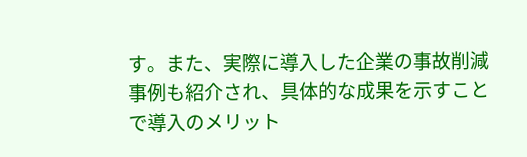す。また、実際に導入した企業の事故削減事例も紹介され、具体的な成果を示すことで導入のメリット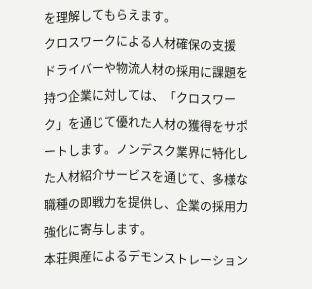を理解してもらえます。
クロスワークによる人材確保の支援
ドライバーや物流人材の採用に課題を持つ企業に対しては、「クロスワーク」を通じて優れた人材の獲得をサポートします。ノンデスク業界に特化した人材紹介サービスを通じて、多様な職種の即戦力を提供し、企業の採用力強化に寄与します。
本荘興産によるデモンストレーション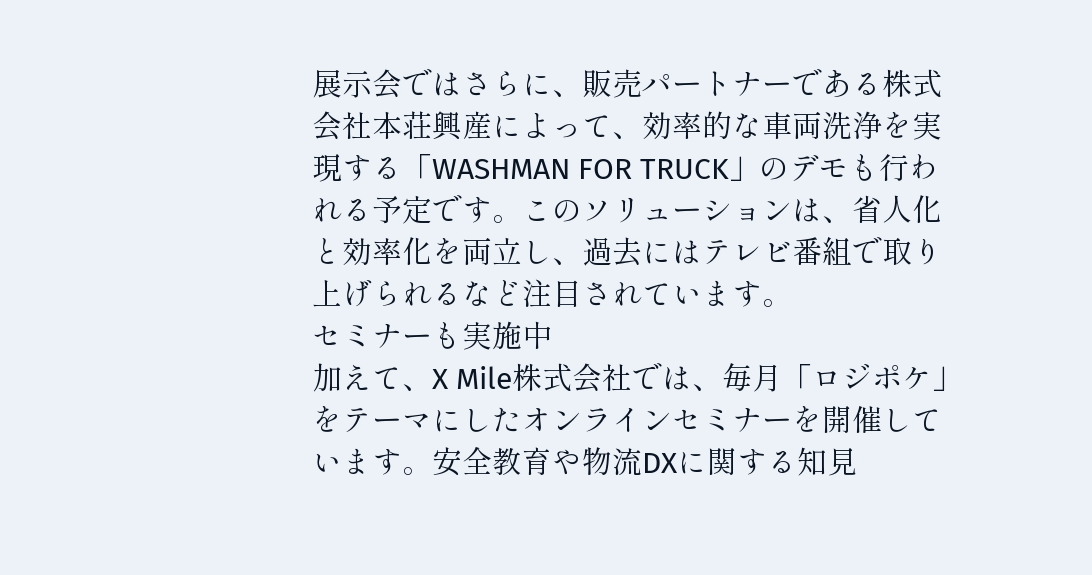展示会ではさらに、販売パートナーである株式会社本荘興産によって、効率的な車両洗浄を実現する「WASHMAN FOR TRUCK」のデモも行われる予定です。このソリューションは、省人化と効率化を両立し、過去にはテレビ番組で取り上げられるなど注目されています。
セミナーも実施中
加えて、X Mile株式会社では、毎月「ロジポケ」をテーマにしたオンラインセミナーを開催しています。安全教育や物流DXに関する知見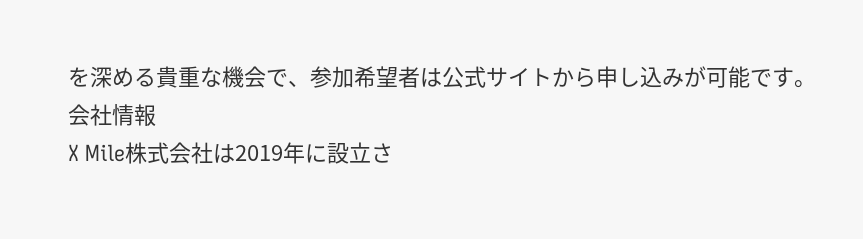を深める貴重な機会で、参加希望者は公式サイトから申し込みが可能です。
会社情報
X Mile株式会社は2019年に設立さ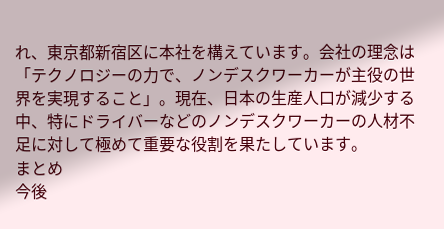れ、東京都新宿区に本社を構えています。会社の理念は「テクノロジーの力で、ノンデスクワーカーが主役の世界を実現すること」。現在、日本の生産人口が減少する中、特にドライバーなどのノンデスクワーカーの人材不足に対して極めて重要な役割を果たしています。
まとめ
今後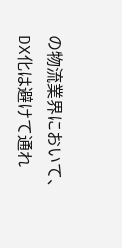の物流業界において、DX化は避けて通れ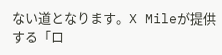ない道となります。X Mileが提供する「ロ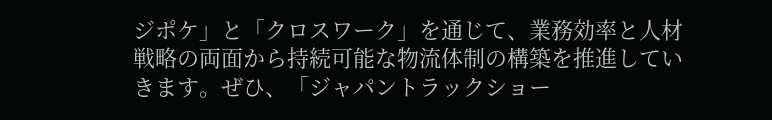ジポケ」と「クロスワーク」を通じて、業務効率と人材戦略の両面から持続可能な物流体制の構築を推進していきます。ぜひ、「ジャパントラックショー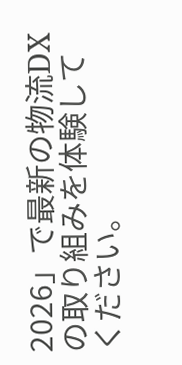2026」で最新の物流DXの取り組みを体験してください。